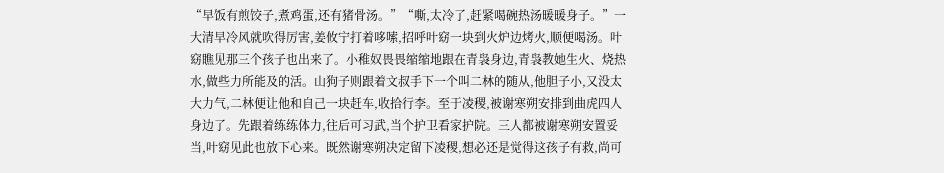“早饭有煎饺子,煮鸡蛋,还有猪骨汤。”“嘶,太冷了,赶紧喝碗热汤暖暖身子。”一大清早冷风就吹得厉害,姜攸宁打着哆嗦,招呼叶窈一块到火炉边烤火,顺便喝汤。叶窈瞧见那三个孩子也出来了。小稚奴畏畏缩缩地跟在青袅身边,青袅教她生火、烧热水,做些力所能及的活。山狗子则跟着文叔手下一个叫二林的随从,他胆子小,又没太大力气,二林便让他和自己一块赶车,收拾行李。至于凌稷,被谢寒朔安排到曲虎四人身边了。先跟着练练体力,往后可习武,当个护卫看家护院。三人都被谢寒朔安置妥当,叶窈见此也放下心来。既然谢寒朔决定留下凌稷,想必还是觉得这孩子有救,尚可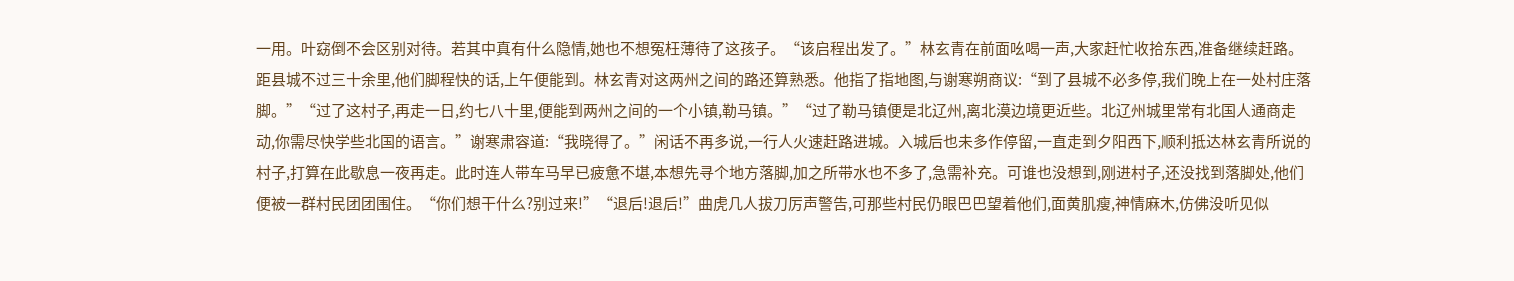一用。叶窈倒不会区别对待。若其中真有什么隐情,她也不想冤枉薄待了这孩子。“该启程出发了。”林玄青在前面吆喝一声,大家赶忙收拾东西,准备继续赶路。距县城不过三十余里,他们脚程快的话,上午便能到。林玄青对这两州之间的路还算熟悉。他指了指地图,与谢寒朔商议:“到了县城不必多停,我们晚上在一处村庄落脚。”“过了这村子,再走一日,约七八十里,便能到两州之间的一个小镇,勒马镇。”“过了勒马镇便是北辽州,离北漠边境更近些。北辽州城里常有北国人通商走动,你需尽快学些北国的语言。”谢寒肃容道:“我晓得了。”闲话不再多说,一行人火速赶路进城。入城后也未多作停留,一直走到夕阳西下,顺利抵达林玄青所说的村子,打算在此歇息一夜再走。此时连人带车马早已疲惫不堪,本想先寻个地方落脚,加之所带水也不多了,急需补充。可谁也没想到,刚进村子,还没找到落脚处,他们便被一群村民团团围住。“你们想干什么?别过来!”“退后!退后!”曲虎几人拔刀厉声警告,可那些村民仍眼巴巴望着他们,面黄肌瘦,神情麻木,仿佛没听见似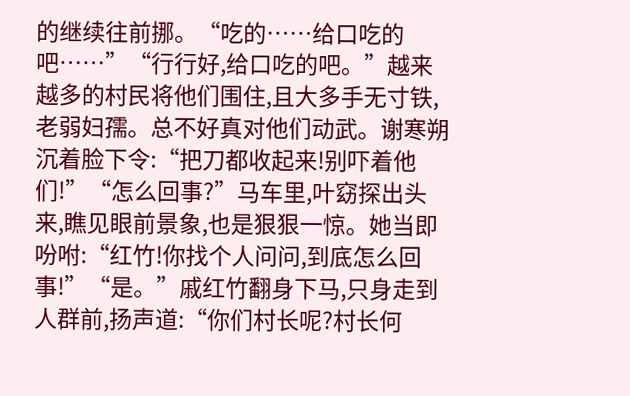的继续往前挪。“吃的……给口吃的吧……”“行行好,给口吃的吧。”越来越多的村民将他们围住,且大多手无寸铁,老弱妇孺。总不好真对他们动武。谢寒朔沉着脸下令:“把刀都收起来!别吓着他们!”“怎么回事?”马车里,叶窈探出头来,瞧见眼前景象,也是狠狠一惊。她当即吩咐:“红竹!你找个人问问,到底怎么回事!”“是。”戚红竹翻身下马,只身走到人群前,扬声道:“你们村长呢?村长何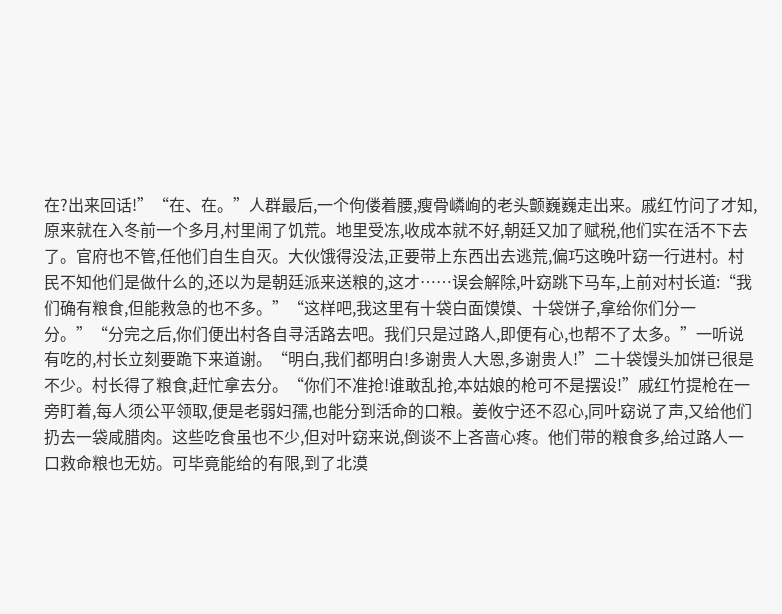在?出来回话!”“在、在。”人群最后,一个佝偻着腰,瘦骨嶙峋的老头颤巍巍走出来。戚红竹问了才知,原来就在入冬前一个多月,村里闹了饥荒。地里受冻,收成本就不好,朝廷又加了赋税,他们实在活不下去了。官府也不管,任他们自生自灭。大伙饿得没法,正要带上东西出去逃荒,偏巧这晚叶窈一行进村。村民不知他们是做什么的,还以为是朝廷派来送粮的,这才……误会解除,叶窈跳下马车,上前对村长道:“我们确有粮食,但能救急的也不多。”“这样吧,我这里有十袋白面馍馍、十袋饼子,拿给你们分一分。”“分完之后,你们便出村各自寻活路去吧。我们只是过路人,即便有心,也帮不了太多。”一听说有吃的,村长立刻要跪下来道谢。“明白,我们都明白!多谢贵人大恩,多谢贵人!”二十袋馒头加饼已很是不少。村长得了粮食,赶忙拿去分。“你们不准抢!谁敢乱抢,本姑娘的枪可不是摆设!”戚红竹提枪在一旁盯着,每人须公平领取,便是老弱妇孺,也能分到活命的口粮。姜攸宁还不忍心,同叶窈说了声,又给他们扔去一袋咸腊肉。这些吃食虽也不少,但对叶窈来说,倒谈不上吝啬心疼。他们带的粮食多,给过路人一口救命粮也无妨。可毕竟能给的有限,到了北漠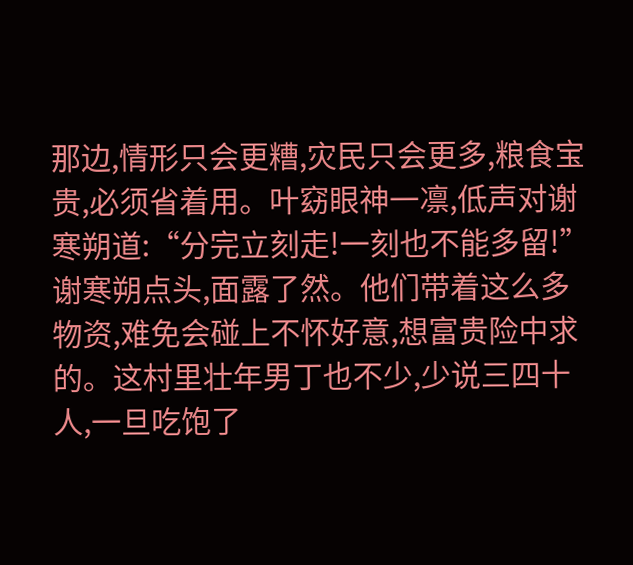那边,情形只会更糟,灾民只会更多,粮食宝贵,必须省着用。叶窈眼神一凛,低声对谢寒朔道:“分完立刻走!一刻也不能多留!”谢寒朔点头,面露了然。他们带着这么多物资,难免会碰上不怀好意,想富贵险中求的。这村里壮年男丁也不少,少说三四十人,一旦吃饱了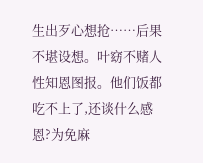生出歹心想抢……后果不堪设想。叶窈不赌人性知恩图报。他们饭都吃不上了,还谈什么感恩?为免麻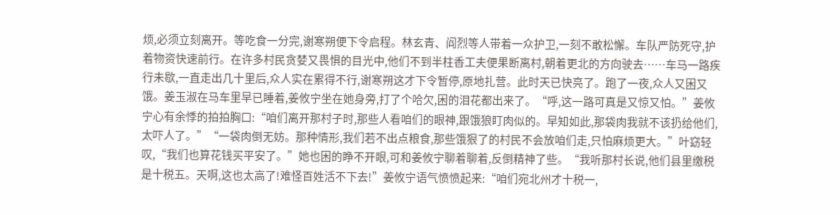烦,必须立刻离开。等吃食一分完,谢寒朔便下令启程。林玄青、阎烈等人带着一众护卫,一刻不敢松懈。车队严防死守,护着物资快速前行。在许多村民贪婪又畏惧的目光中,他们不到半柱香工夫便果断离村,朝着更北的方向驶去……车马一路疾行未歇,一直走出几十里后,众人实在累得不行,谢寒朔这才下令暂停,原地扎营。此时天已快亮了。跑了一夜,众人又困又饿。姜玉淑在马车里早已睡着,姜攸宁坐在她身旁,打了个哈欠,困的泪花都出来了。“呼,这一路可真是又惊又怕。”姜攸宁心有余悸的拍拍胸口:“咱们离开那村子时,那些人看咱们的眼神,跟饿狼盯肉似的。早知如此,那袋肉我就不该扔给他们,太吓人了。”“一袋肉倒无妨。那种情形,我们若不出点粮食,那些饿狠了的村民不会放咱们走,只怕麻烦更大。”叶窈轻叹,“我们也算花钱买平安了。”她也困的睁不开眼,可和姜攸宁聊着聊着,反倒精神了些。“我听那村长说,他们县里缴税是十税五。天啊,这也太高了!难怪百姓活不下去!”姜攸宁语气愤愤起来:“咱们宛北州才十税一,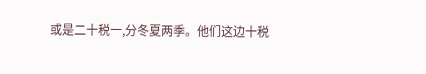或是二十税一,分冬夏两季。他们这边十税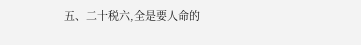五、二十税六,全是要人命的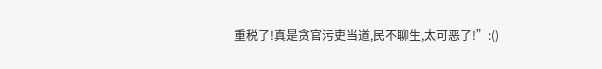重税了!真是贪官污吏当道,民不聊生,太可恶了!”:()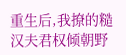重生后,我撩的糙汉夫君权倾朝野